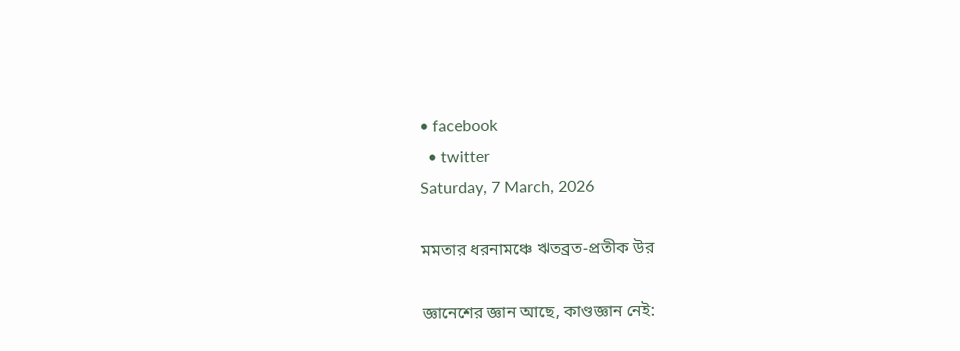• facebook
  • twitter
Saturday, 7 March, 2026

মমতার ধরনামঞ্চে ঋতব্রত-প্রতীক উর

জ্ঞানেশের জ্ঞান আছে, কাণ্ডজ্ঞান নেই: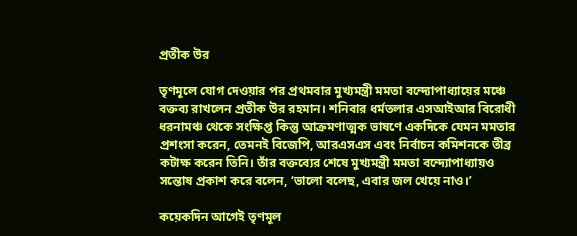প্রতীক উর

তৃণমূলে যোগ দেওয়ার পর প্রথমবার মুখ্যমন্ত্রী মমতা বন্দ্যোপাধ্যায়ের মঞ্চে বক্তব্য রাখলেন প্রতীক উর রহমান। শনিবার ধর্মতলার এসআইআর বিরোধী ধরনামঞ্চ থেকে সংক্ষিপ্ত কিন্তু আক্রমণাত্মক ভাষণে একদিকে যেমন মমতার প্রশংসা করেন, তেমনই বিজেপি, আরএসএস এবং নির্বাচন কমিশনকে তীব্র কটাক্ষ করেন তিনি। তাঁর বক্তব্যের শেষে মুখ্যমন্ত্রী মমতা বন্দ্যোপাধ্যায়ও সন্তোষ প্রকাশ করে বলেন, ‘ভালো বলেছ, এবার জল খেয়ে নাও।’

কয়েকদিন আগেই তৃণমূল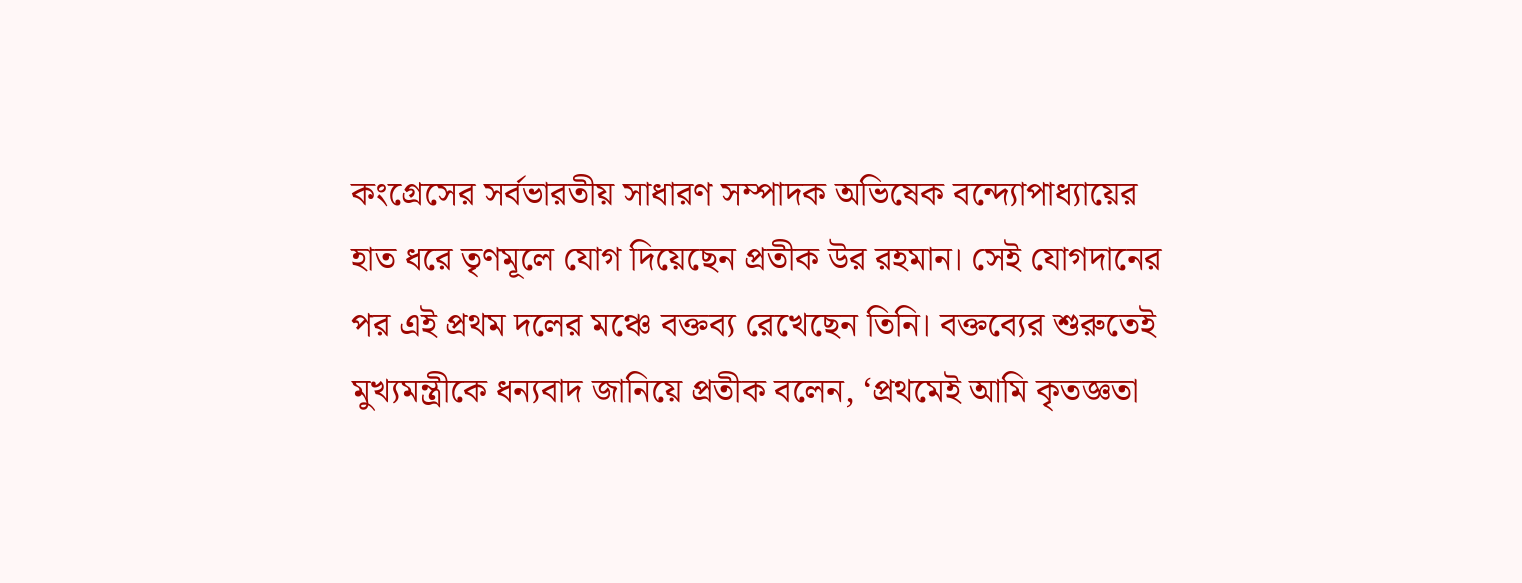কংগ্রেসের সর্বভারতীয় সাধারণ সম্পাদক অভিষেক বন্দ্যোপাধ্যায়ের হাত ধরে তৃণমূলে যোগ দিয়েছেন প্রতীক উর রহমান। সেই যোগদানের পর এই প্রথম দলের মঞ্চে বক্তব্য রেখেছেন তিনি। বক্তব্যের শুরুতেই মুখ্যমন্ত্রীকে ধন্যবাদ জানিয়ে প্রতীক বলেন, ‘প্রথমেই আমি কৃতজ্ঞতা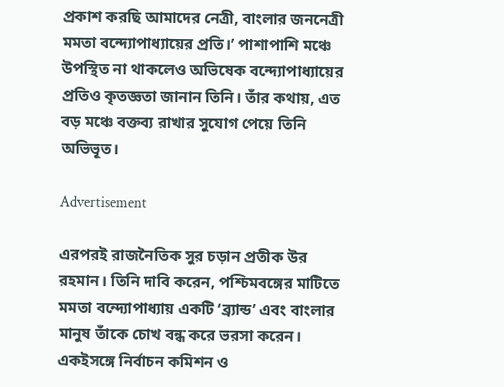প্রকাশ করছি আমাদের নেত্রী, বাংলার জননেত্রী মমতা বন্দ্যোপাধ্যায়ের প্রতি।’ পাশাপাশি মঞ্চে উপস্থিত না থাকলেও অভিষেক বন্দ্যোপাধ্যায়ের প্রতিও কৃতজ্ঞতা জানান তিনি। তাঁর কথায়, এত বড় মঞ্চে বক্তব্য রাখার সুযোগ পেয়ে তিনি অভিভূত।

Advertisement

এরপরই রাজনৈতিক সুর চড়ান প্রতীক উর রহমান। তিনি দাবি করেন, পশ্চিমবঙ্গের মাটিতে মমতা বন্দ্যোপাধ্যায় একটি ‘ব্র্যান্ড’ এবং বাংলার মানুষ তাঁকে চোখ বন্ধ করে ভরসা করেন। একইসঙ্গে নির্বাচন কমিশন ও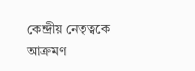কেন্দ্রীয় নেতৃত্বকে আক্রমণ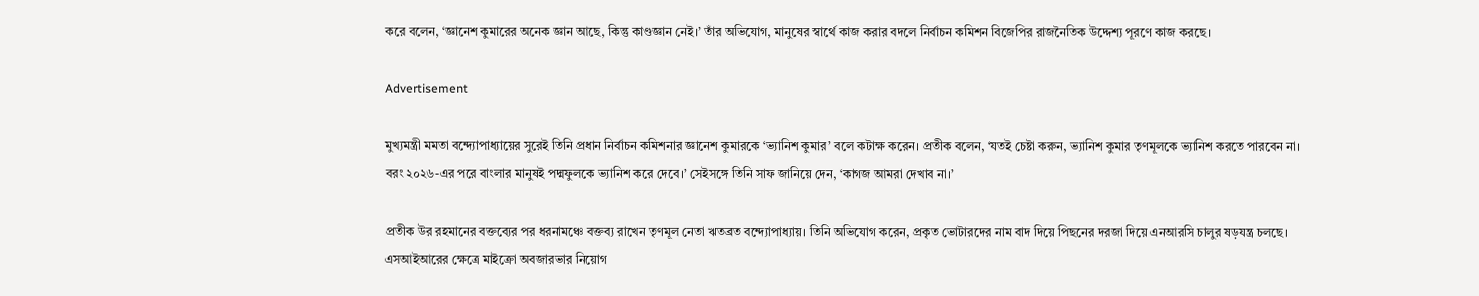করে বলেন, ‘জ্ঞানেশ কুমারের অনেক জ্ঞান আছে, কিন্তু কাণ্ডজ্ঞান নেই।’ তাঁর অভিযোগ, মানুষের স্বার্থে কাজ করার বদলে নির্বাচন কমিশন বিজেপির রাজনৈতিক উদ্দেশ্য পূরণে কাজ করছে।

Advertisement

মুখ্যমন্ত্রী মমতা বন্দ্যোপাধ্যায়ের সুরেই তিনি প্রধান নির্বাচন কমিশনার জ্ঞানেশ কুমারকে ‘ভ্যানিশ কুমার’ বলে কটাক্ষ করেন। প্রতীক বলেন, ‘যতই চেষ্টা করুন, ভ্যানিশ কুমার তৃণমূলকে ভ্যানিশ করতে পারবেন না। বরং ২০২৬-এর পরে বাংলার মানুষই পদ্মফুলকে ভ্যানিশ করে দেবে।’ সেইসঙ্গে তিনি সাফ জানিয়ে দেন, ‘কাগজ আমরা দেখাব না।’

প্রতীক উর রহমানের বক্তব্যের পর ধরনামঞ্চে বক্তব্য রাখেন তৃণমূল নেতা ঋতব্রত বন্দ্যোপাধ্যায়। তিনি অভিযোগ করেন, প্রকৃত ভোটারদের নাম বাদ দিয়ে পিছনের দরজা দিয়ে এনআরসি চালুর ষড়যন্ত্র চলছে। এসআইআরের ক্ষেত্রে মাইক্রো অবজারভার নিয়োগ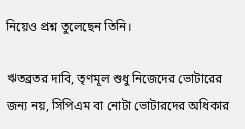নিয়েও প্রশ্ন তুলেছেন তিনি।

ঋতব্রতর দাবি, তৃণমূল শুধু নিজেদের ভোটারের জন্য নয়, সিপিএম বা নোটা ভোটারদের অধিকার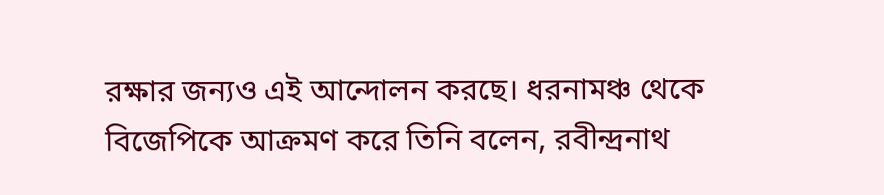রক্ষার জন্যও এই আন্দোলন করছে। ধরনামঞ্চ থেকে বিজেপিকে আক্রমণ করে তিনি বলেন, রবীন্দ্রনাথ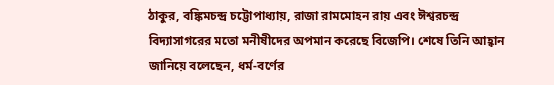ঠাকুর, বঙ্কিমচন্দ্র চট্টোপাধ্যায়, রাজা রামমোহন রায় এবং ঈশ্বরচন্দ্র বিদ্যাসাগরের মতো মনীষীদের অপমান করেছে বিজেপি। শেষে তিনি আহ্বান জানিয়ে বলেছেন, ধর্ম-বর্ণের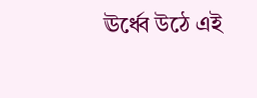ঊর্ধ্বে উঠে এই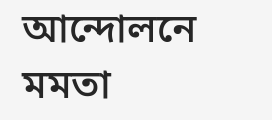আন্দোলনে মমতা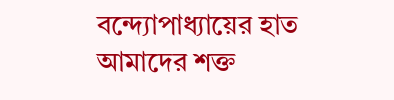বন্দ্যোপাধ্যায়ের হাত আমাদের শক্ত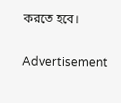করতে হবে।

Advertisement